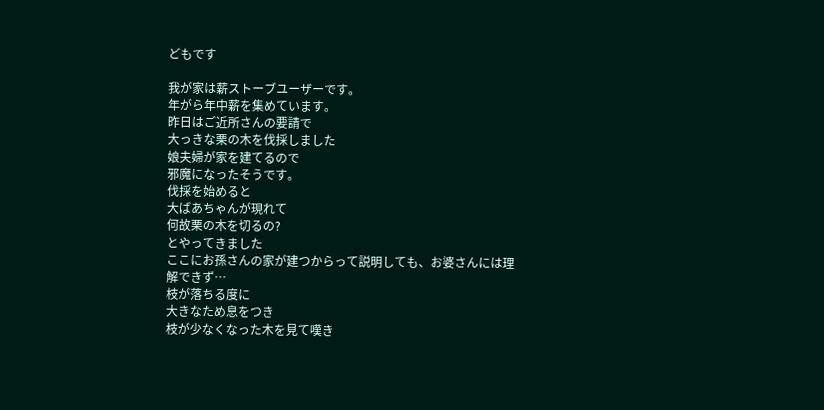どもです

我が家は薪ストーブユーザーです。
年がら年中薪を集めています。
昨日はご近所さんの要請で
大っきな栗の木を伐採しました
娘夫婦が家を建てるので
邪魔になったそうです。
伐採を始めると
大ばあちゃんが現れて
何故栗の木を切るの?
とやってきました
ここにお孫さんの家が建つからって説明しても、お婆さんには理解できず…
枝が落ちる度に
大きなため息をつき
枝が少なくなった木を見て嘆き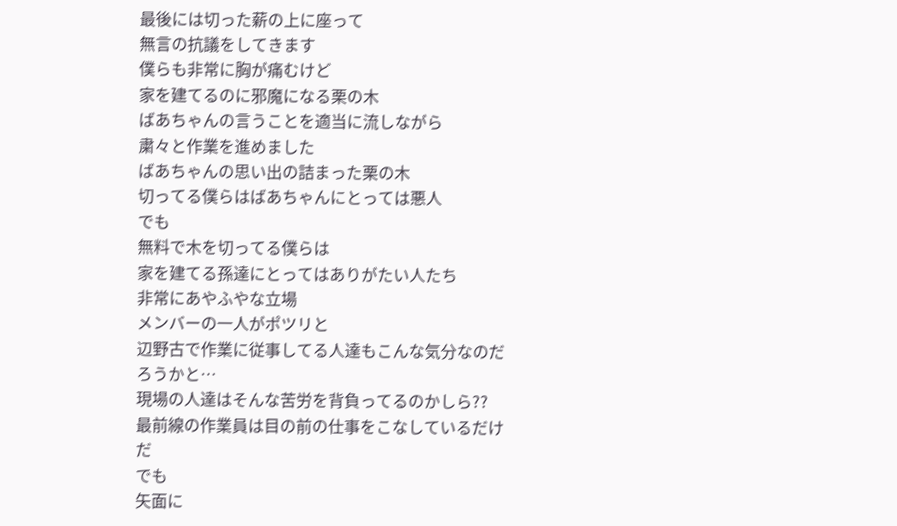最後には切った薪の上に座って
無言の抗議をしてきます
僕らも非常に胸が痛むけど
家を建てるのに邪魔になる栗の木
ばあちゃんの言うことを適当に流しながら
粛々と作業を進めました
ばあちゃんの思い出の詰まった栗の木
切ってる僕らはばあちゃんにとっては悪人
でも
無料で木を切ってる僕らは
家を建てる孫達にとってはありがたい人たち
非常にあやふやな立場
メンバーの一人がポツリと
辺野古で作業に従事してる人達もこんな気分なのだろうかと…
現場の人達はそんな苦労を背負ってるのかしら??
最前線の作業員は目の前の仕事をこなしているだけだ
でも
矢面に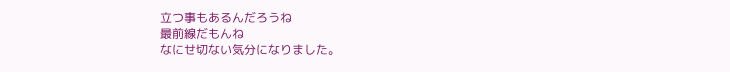立つ事もあるんだろうね
最前線だもんね
なにせ切ない気分になりました。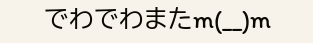でわでわまたm(__)m